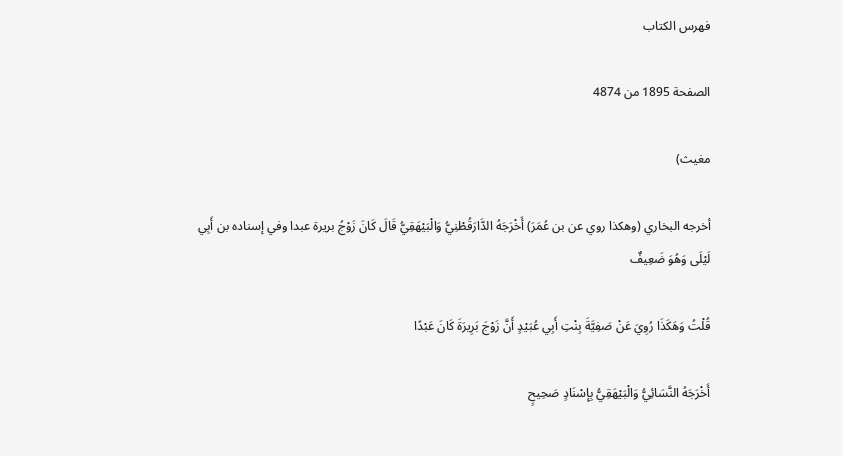فهرس الكتاب

الصفحة 1895 من 4874

مغيث)

أخرجه البخاري (وهكذا روي عن بن عُمَرَ) أَخْرَجَهُ الدَّارَقُطْنِيُّ وَالْبَيْهَقِيُّ قَالَ كَانَ زَوْجُ بريرة عبدا وفي إسناده بن أَبِي لَيْلَى وَهُوَ ضَعِيفٌ

قُلْتُ وَهَكَذَا رُوِيَ عَنْ صَفِيَّةَ بِنْتِ أَبِي عُبَيْدٍ أَنَّ زَوْجَ بَرِيرَةَ كَانَ عَبْدًا

أَخْرَجَهُ النَّسَائِيُّ وَالْبَيْهَقِيُّ بِإِسْنَادٍ صَحِيحٍ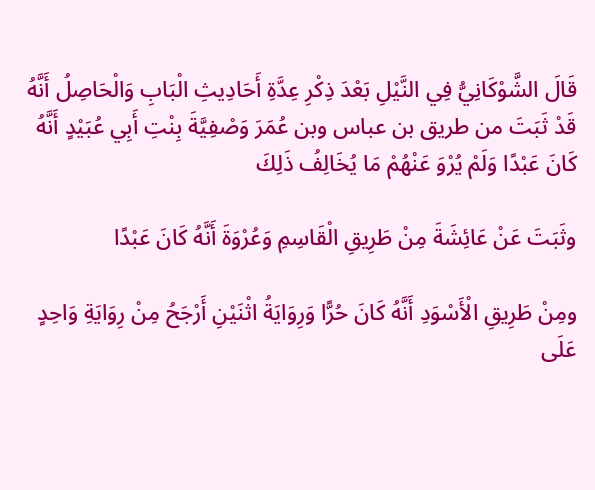قَالَ الشَّوْكَانِيُّ فِي النَّيْلِ بَعْدَ ذِكْرِ عِدَّةِ أَحَادِيثِ الْبَابِ وَالْحَاصِلُ أَنَّهُ قَدْ ثَبَتَ من طريق بن عباس وبن عُمَرَ وَصْفِيَّةَ بِنْتِ أَبِي عُبَيْدٍ أَنَّهُ كَانَ عَبْدًا وَلَمْ يُرْوَ عَنْهُمْ مَا يُخَالِفُ ذَلِكَ

وثَبَتَ عَنْ عَائِشَةَ مِنْ طَرِيقِ الْقَاسِمِ وَعُرْوَةَ أَنَّهُ كَانَ عَبْدًا

ومِنْ طَرِيقِ الْأَسْوَدِ أَنَّهُ كَانَ حُرًّا وَرِوَايَةُ اثْنَيْنِ أَرْجَحُ مِنْ رِوَايَةِ وَاحِدٍ عَلَى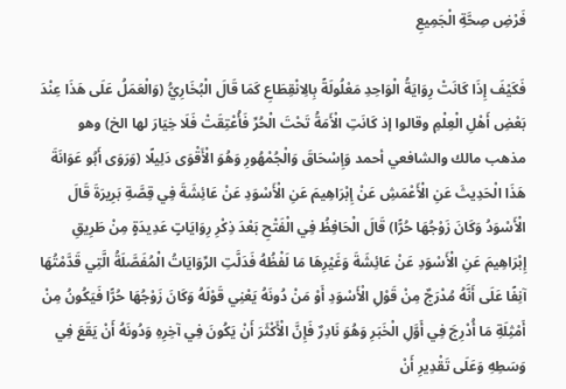فَرْضِ صِحَّةِ الْجَمِيعِ

فَكَيْفَ إِذَا كَانَتْ رِوَايَةُ الْوَاحِدِ مَعْلُولَةً بِالِانْقِطَاعِ كَمَا قَالَ الْبُخَارِيُّ (وَالْعَمَلُ عَلَى هَذَا عِنْدَ بَعْضِ أَهْلِ الْعِلْمِ وقالوا إذ كَانَتِ الْأَمَةُ تَحْتَ الْحُرِّ فَأُعْتِقَتْ فَلَا خِيَارَ لها الخ) وهو مذهب مالك والشافعي أحمد وَإِسْحَاقَ وَالْجُمْهُورِ وَهُوَ الْأَقْوَى دَلِيلًا (وَرَوَى أَبُو عَوَانَةَ هَذَا الْحَدِيثَ عَنِ الْأَعْمَشِ عَنْ إِبْرَاهِيمَ عَنِ الْأَسْوَدِ عَنْ عَائِشَةَ فِي قِصَّةِ بَرِيرَةَ قَالَ الْأَسْوَدُ وَكَانَ زَوْجُهَا حُرًّا) قَالَ الْحَافِظُ فِي الْفَتْحِ بَعْدَ ذِكْرِ رِوَايَاتٍ عَدِيدَةٍ مِنْ طَرِيقِ إِبْرَاهِيمَ عَنِ الْأَسْوَدِ عَنْ عَائِشَةَ وَغَيْرِهَا مَا لَفْظُهُ فَدَلَّتِ الرِّوَايَاتُ الْمُفَصَّلَةُ الَّتِي قَدَّمْتُهَا آنِفًا عَلَى أَنَّهُ مُدْرَجٌ مِنْ قَوْلِ الْأَسْوَدِ أَوْ مَنْ دُونَهُ يَعْنِي قَوْلَهُ وَكَانَ زَوْجُهَا حُرًّا فَيَكُونُ مِنْ أَمْثِلَةِ مَا أُدْرِجَ فِي أَوَّلِ الْخَبَرِ وَهُوَ نَادِرٌ فَإِنَّ الْأَكْثَرَ أَنْ يَكُونَ فِي آخِرِهِ وَدُونَهُ أَنْ يَقَعَ فِي وَسَطِهِ وَعَلَى تَقْدِيرِ أَنْ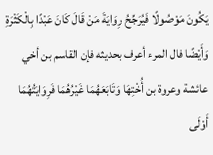يَكُونَ مَوْصُولًا فَيُرَجِّحُ رِوَايَةَ مَنْ قَالَ كَانَ عَبْدًا بِالْكَثْرَةِ وَأَيْضًا فال المرء أعرف بحديثه فإن القاسم بن أخي عائشة وعروة بن أُخْتِهَا وَتَابَعَهُمَا غَيْرُهُمَا فَرِوَايَتُهُمَا أَوْلَى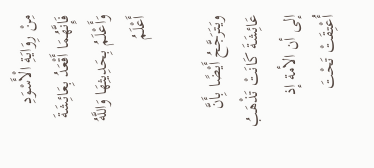مِنْ رِوَايَةِ الْأَسْوَدِ فَإِنَّهُمَا أَقْعَدُ بِعَائِشَةَ وَأَعْلَمُ بِحَدِيثِهَا وَاللَّهُ أَعْلَمُ

ويَتَرَجَّحُ أَيْضًا بِأَنَّ عَائِشَةَ كَانَتْ تَذْهَبُ إلى أن الأمة إذ أُعْتِقَتْ تَحْتَ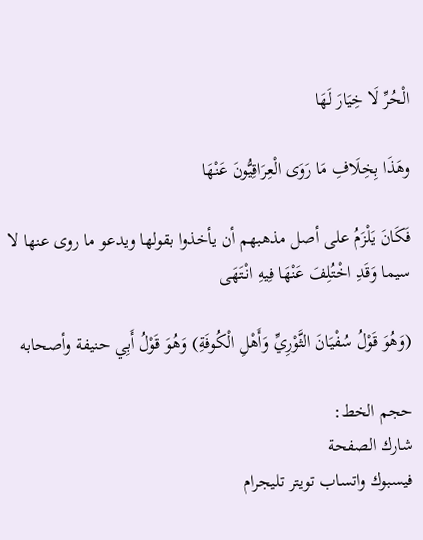الْحُرِّ لَا خِيَارَ لَهَا

وهَذَا بِخِلَافِ مَا رَوَى الْعِرَاقِيُّونَ عَنْهَا

فَكَانَ يَلْزَمُ على أصل مذهبهم أن يأخذوا بقولها ويدعو ما روى عنها لا سيما وَقَدِ اخْتُلِفَ عَنْهَا فِيهِ انْتَهَى

(وَهُوَ قَوْلُ سُفْيَانَ الثَّوْرِيِّ وَأَهْلِ الْكُوفَةِ) وَهُوَ قَوْلُ أَبِي حنيفة وأصحابه

حجم الخط:
شارك الصفحة
فيسبوك واتساب تويتر تليجرام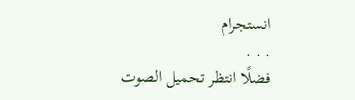انستجرام
. . .
فضلًا انتظر تحميل الصوت